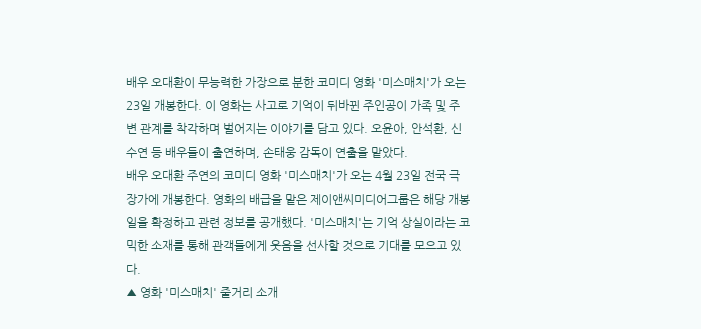배우 오대환이 무능력한 가장으로 분한 코미디 영화 '미스매치'가 오는 23일 개봉한다. 이 영화는 사고로 기억이 뒤바뀐 주인공이 가족 및 주변 관계를 착각하며 벌어지는 이야기를 담고 있다. 오윤아, 안석환, 신수연 등 배우들이 출연하며, 손태웅 감독이 연출을 맡았다.
배우 오대환 주연의 코미디 영화 '미스매치'가 오는 4월 23일 전국 극장가에 개봉한다. 영화의 배급을 맡은 제이앤씨미디어그룹은 해당 개봉일을 확정하고 관련 정보를 공개했다. '미스매치'는 기억 상실이라는 코믹한 소재를 통해 관객들에게 웃음을 선사할 것으로 기대를 모으고 있다.
▲ 영화 '미스매치' 줄거리 소개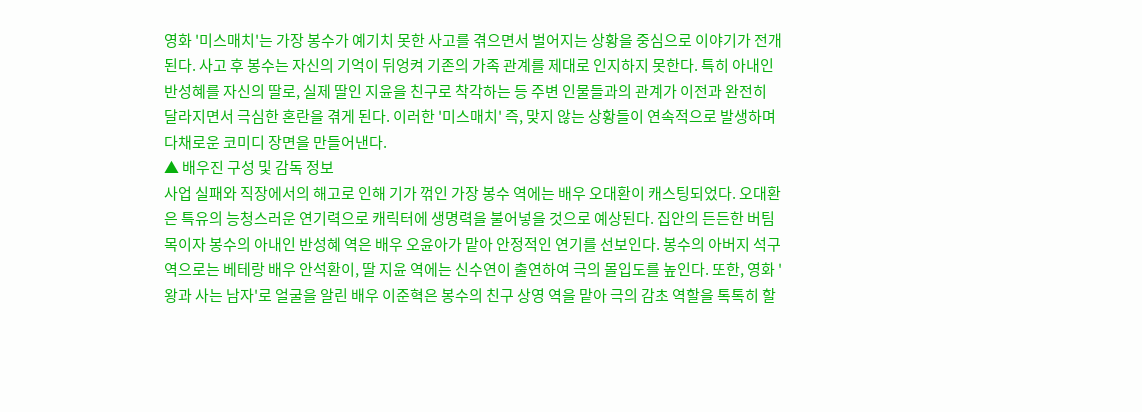영화 '미스매치'는 가장 봉수가 예기치 못한 사고를 겪으면서 벌어지는 상황을 중심으로 이야기가 전개된다. 사고 후 봉수는 자신의 기억이 뒤엉켜 기존의 가족 관계를 제대로 인지하지 못한다. 특히 아내인 반성혜를 자신의 딸로, 실제 딸인 지윤을 친구로 착각하는 등 주변 인물들과의 관계가 이전과 완전히 달라지면서 극심한 혼란을 겪게 된다. 이러한 '미스매치' 즉, 맞지 않는 상황들이 연속적으로 발생하며 다채로운 코미디 장면을 만들어낸다.
▲ 배우진 구성 및 감독 정보
사업 실패와 직장에서의 해고로 인해 기가 꺾인 가장 봉수 역에는 배우 오대환이 캐스팅되었다. 오대환은 특유의 능청스러운 연기력으로 캐릭터에 생명력을 불어넣을 것으로 예상된다. 집안의 든든한 버팀목이자 봉수의 아내인 반성혜 역은 배우 오윤아가 맡아 안정적인 연기를 선보인다. 봉수의 아버지 석구 역으로는 베테랑 배우 안석환이, 딸 지윤 역에는 신수연이 출연하여 극의 몰입도를 높인다. 또한, 영화 '왕과 사는 남자'로 얼굴을 알린 배우 이준혁은 봉수의 친구 상영 역을 맡아 극의 감초 역할을 톡톡히 할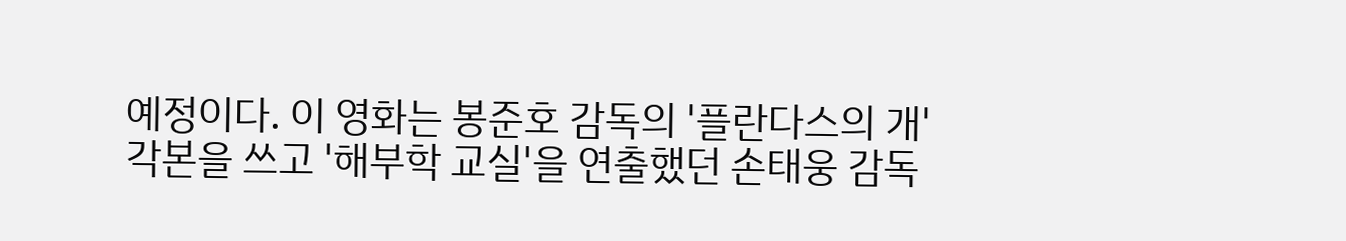예정이다. 이 영화는 봉준호 감독의 '플란다스의 개' 각본을 쓰고 '해부학 교실'을 연출했던 손태웅 감독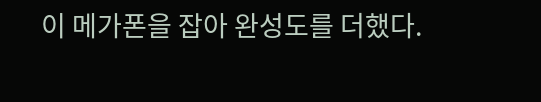이 메가폰을 잡아 완성도를 더했다.